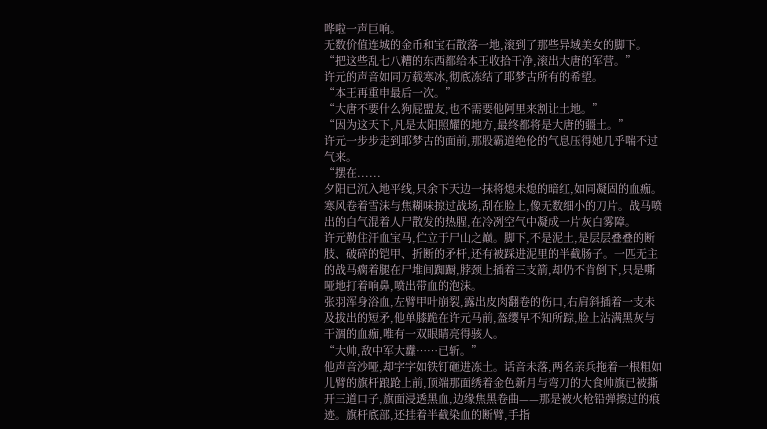哗啦一声巨响。
无数价值连城的金币和宝石散落一地,滚到了那些异域美女的脚下。
“把这些乱七八糟的东西都给本王收拾干净,滚出大唐的军营。”
许元的声音如同万载寒冰,彻底冻结了耶梦古所有的希望。
“本王再重申最后一次。”
“大唐不要什么狗屁盟友,也不需要他阿里来割让土地。”
“因为这天下,凡是太阳照耀的地方,最终都将是大唐的疆土。”
许元一步步走到耶梦古的面前,那股霸道绝伦的气息压得她几乎喘不过气来。
“摆在......
夕阳已沉入地平线,只余下天边一抹将熄未熄的暗红,如同凝固的血痂。寒风卷着雪沫与焦糊味掠过战场,刮在脸上,像无数细小的刀片。战马喷出的白气混着人尸散发的热腥,在冷冽空气中凝成一片灰白雾障。
许元勒住汗血宝马,伫立于尸山之巅。脚下,不是泥土,是层层叠叠的断肢、破碎的铠甲、折断的矛杆,还有被踩进泥里的半截肠子。一匹无主的战马瘸着腿在尸堆间踟蹰,脖颈上插着三支箭,却仍不肯倒下,只是嘶哑地打着响鼻,喷出带血的泡沫。
张羽浑身浴血,左臂甲叶崩裂,露出皮肉翻卷的伤口,右肩斜插着一支未及拔出的短矛,他单膝跪在许元马前,盔缨早不知所踪,脸上沾满黑灰与干涸的血痂,唯有一双眼睛亮得骇人。
“大帅,敌中军大纛……已斩。”
他声音沙哑,却字字如铁钉砸进冻土。话音未落,两名亲兵拖着一根粗如儿臂的旗杆踉跄上前,顶端那面绣着金色新月与弯刀的大食帅旗已被撕开三道口子,旗面浸透黑血,边缘焦黑卷曲——那是被火枪铅弹擦过的痕迹。旗杆底部,还挂着半截染血的断臂,手指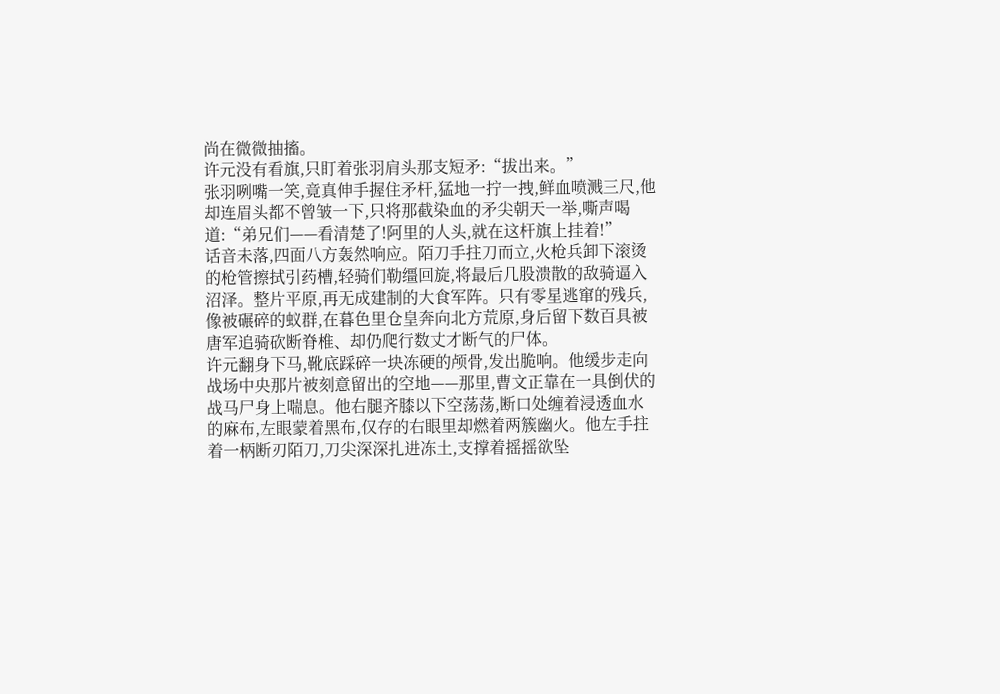尚在微微抽搐。
许元没有看旗,只盯着张羽肩头那支短矛:“拔出来。”
张羽咧嘴一笑,竟真伸手握住矛杆,猛地一拧一拽,鲜血喷溅三尺,他却连眉头都不曾皱一下,只将那截染血的矛尖朝天一举,嘶声喝道:“弟兄们——看清楚了!阿里的人头,就在这杆旗上挂着!”
话音未落,四面八方轰然响应。陌刀手拄刀而立,火枪兵卸下滚烫的枪管擦拭引药槽,轻骑们勒缰回旋,将最后几股溃散的敌骑逼入沼泽。整片平原,再无成建制的大食军阵。只有零星逃窜的残兵,像被碾碎的蚁群,在暮色里仓皇奔向北方荒原,身后留下数百具被唐军追骑砍断脊椎、却仍爬行数丈才断气的尸体。
许元翻身下马,靴底踩碎一块冻硬的颅骨,发出脆响。他缓步走向战场中央那片被刻意留出的空地——那里,曹文正靠在一具倒伏的战马尸身上喘息。他右腿齐膝以下空荡荡,断口处缠着浸透血水的麻布,左眼蒙着黑布,仅存的右眼里却燃着两簇幽火。他左手拄着一柄断刃陌刀,刀尖深深扎进冻土,支撑着摇摇欲坠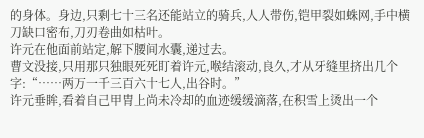的身体。身边,只剩七十三名还能站立的骑兵,人人带伤,铠甲裂如蛛网,手中横刀缺口密布,刀刃卷曲如枯叶。
许元在他面前站定,解下腰间水囊,递过去。
曹文没接,只用那只独眼死死盯着许元,喉结滚动,良久,才从牙缝里挤出几个字:“……两万一千三百六十七人,出谷时。”
许元垂眸,看着自己甲胄上尚未冷却的血迹缓缓滴落,在积雪上烫出一个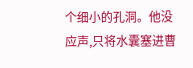个细小的孔洞。他没应声,只将水囊塞进曹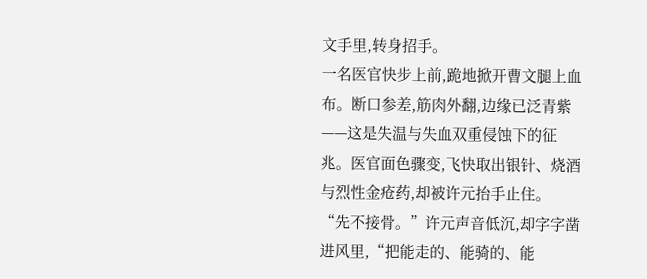文手里,转身招手。
一名医官快步上前,跪地掀开曹文腿上血布。断口参差,筋肉外翻,边缘已泛青紫——这是失温与失血双重侵蚀下的征兆。医官面色骤变,飞快取出银针、烧酒与烈性金疮药,却被许元抬手止住。
“先不接骨。”许元声音低沉,却字字凿进风里,“把能走的、能骑的、能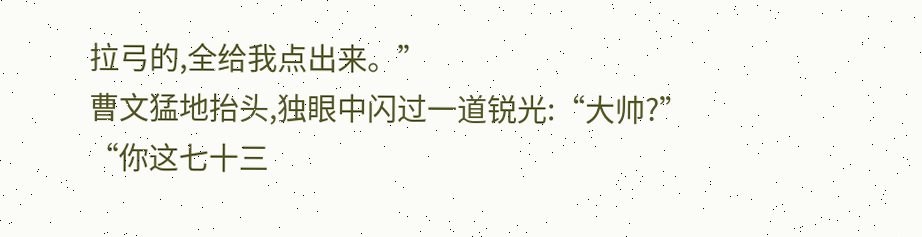拉弓的,全给我点出来。”
曹文猛地抬头,独眼中闪过一道锐光:“大帅?”
“你这七十三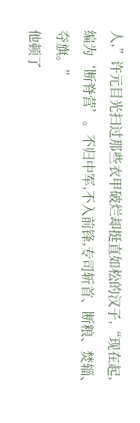人,”许元目光扫过那些衣甲破烂却挺直如松的汉子,“现在起,编为‘断脊营’。不归中军,不入前锋,专司斩首、断粮、焚辎、夺旗。”
他顿了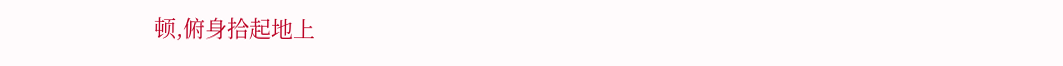顿,俯身拾起地上